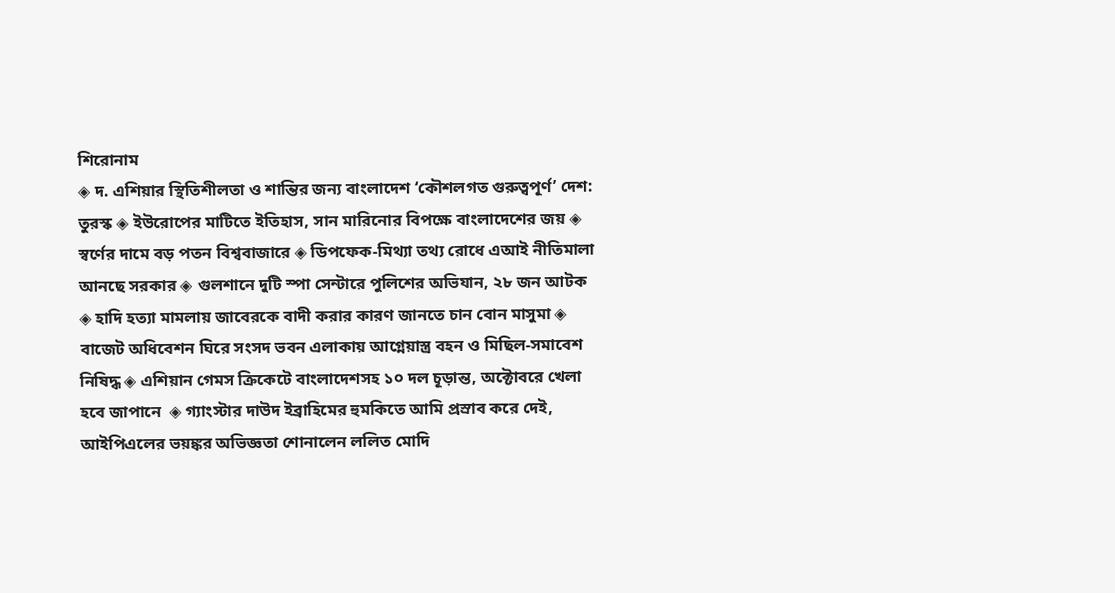শিরোনাম
◈ দ. এশিয়ার স্থিতিশীলতা ও শান্তির জন্য বাংলাদেশ ‘কৌশলগত গুরুত্বপূর্ণ’ দেশ: তুরস্ক ◈ ইউরোপের মাটিতে ইতিহাস, সান মারিনোর বিপক্ষে বাংলাদেশের জয় ◈ স্বর্ণের দামে বড় পতন বিশ্ববাজারে ◈ ডিপফেক-মিথ্যা তথ্য রোধে এআই নীতিমালা আনছে সরকার ◈ গুলশানে দুটি স্পা সেন্টারে পুলিশের অভিযান, ২৮ জন আটক ◈ হাদি হত্যা মামলায় জাবেরকে বাদী করার কারণ জানতে চান বোন মাসুমা ◈ বাজেট অধিবেশন ঘিরে সংসদ ভবন এলাকায় আগ্নেয়াস্ত্র বহন ও মিছিল-সমাবেশ নিষিদ্ধ ◈ এশিয়ান গেমস ক্রিকে‌টে বাংলা‌দেশসহ ১০ দল চূড়ান্ত, অ‌ক্টোব‌রে খেলা হ‌বে জাপা‌নে  ◈ গ‌্যাংস্টার দাউদ ইব্রাহিমের হুম‌কি‌তে আ‌মি প্রস্রাব ক‌রে দেই, আইপিএলের ভয়ঙ্কর অভিজ্ঞতা শোনালেন ললিত মো‌দি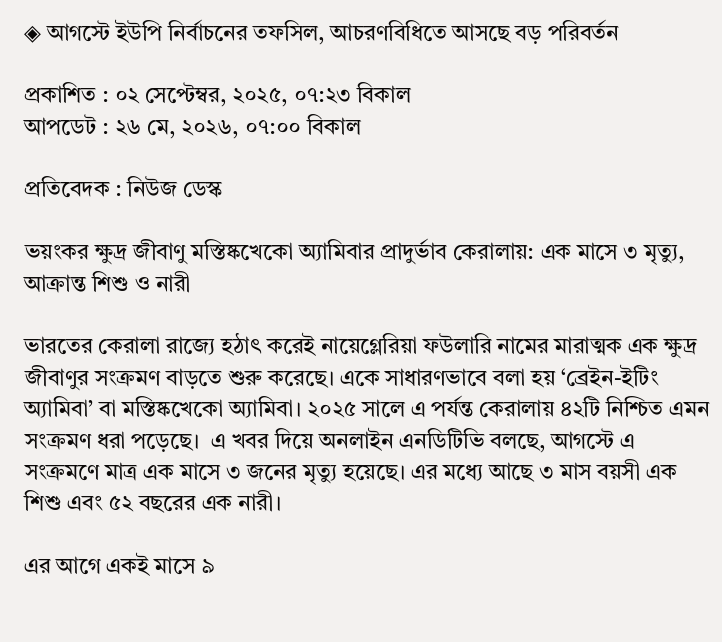◈ আগস্টে ইউপি নির্বাচনের তফসিল, আচরণবিধিতে আসছে বড় পরিবর্তন

প্রকাশিত : ০২ সেপ্টেম্বর, ২০২৫, ০৭:২৩ বিকাল
আপডেট : ২৬ মে, ২০২৬, ০৭:০০ বিকাল

প্রতিবেদক : নিউজ ডেস্ক

ভয়ংকর ক্ষুদ্র জীবাণু মস্তিষ্কখেকো অ্যামিবার প্রাদুর্ভাব কেরালায়: এক মাসে ৩ মৃত্যু, আক্রান্ত শিশু ও নারী

ভারতের কেরালা রাজ্যে হঠাৎ করেই নায়েগ্লেরিয়া ফউলারি নামের মারাত্মক এক ক্ষুদ্র জীবাণুর সংক্রমণ বাড়তে শুরু করেছে। একে সাধারণভাবে বলা হয় ‘ব্রেইন-ইটিং অ্যামিবা’ বা মস্তিষ্কখেকো অ্যামিবা। ২০২৫ সালে এ পর্যন্ত কেরালায় ৪২টি নিশ্চিত এমন সংক্রমণ ধরা পড়েছে।  এ খবর দিয়ে অনলাইন এনডিটিভি বলছে, আগস্টে এ সংক্রমণে মাত্র এক মাসে ৩ জনের মৃত্যু হয়েছে। এর মধ্যে আছে ৩ মাস বয়সী এক শিশু এবং ৫২ বছরের এক নারী।

এর আগে একই মাসে ৯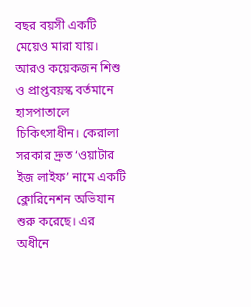বছর বয়সী একটি মেয়েও মারা যায়। আরও কয়েকজন শিশু ও প্রাপ্তবয়স্ক বর্তমানে হাসপাতালে চিকিৎসাধীন। কেরালা সরকার দ্রুত ‘ওয়াটার ইজ লাইফ’ নামে একটি ক্লোরিনেশন অভিযান শুরু করেছে। এর অধীনে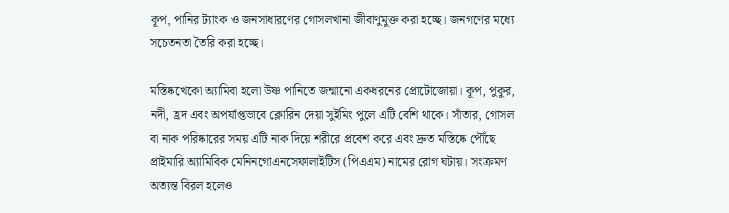কূপ, পানির ট্যাংক ও জনসাধারণের গোসলখানা জীবাণুমুক্ত করা হচ্ছে। জনগণের মধ্যে সচেতনতা তৈরি করা হচ্ছে।

মস্তিষ্কখেকো অ্যামিবা হলো উষ্ণ পানিতে জন্মানো একধরনের প্রোটোজোয়া। কূপ, পুকুর, নদী, হ্রদ এবং অপর্যাপ্তভাবে ক্লোরিন দেয়া সুইমিং পুলে এটি বেশি থাকে। সাঁতার, গোসল বা নাক পরিষ্কারের সময় এটি নাক দিয়ে শরীরে প্রবেশ করে এবং দ্রুত মস্তিষ্কে পৌঁছে প্রাইমারি অ্যামিবিক মেনিনগোএনসেফালাইটিস (পিএএম) নামের রোগ ঘটায়। সংক্রমণ অত্যন্ত বিরল হলেও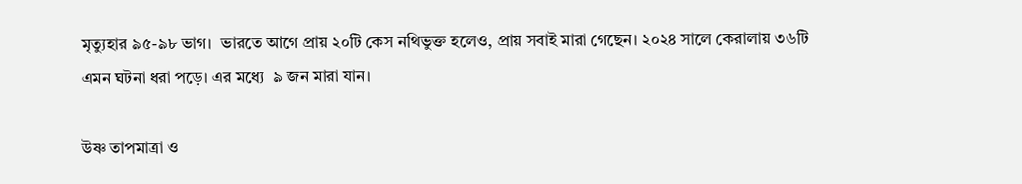মৃত্যুহার ৯৫-৯৮ ভাগ।  ভারতে আগে প্রায় ২০টি কেস নথিভুক্ত হলেও, প্রায় সবাই মারা গেছেন। ২০২৪ সালে কেরালায় ৩৬টি এমন ঘটনা ধরা পড়ে। এর মধ্যে  ৯ জন মারা যান।

উষ্ণ তাপমাত্রা ও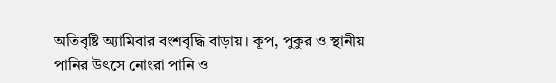অতিবৃষ্টি অ্যামিবার বংশবৃদ্ধি বাড়ায়। কূপ, পুকুর ও স্থানীয় পানির উৎসে নোংরা পানি ও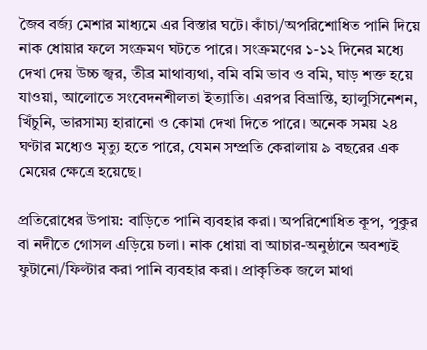জৈব বর্জ্য মেশার মাধ্যমে এর বিস্তার ঘটে। কাঁচা/অপরিশোধিত পানি দিয়ে নাক ধোয়ার ফলে সংক্রমণ ঘটতে পারে। সংক্রমণের ১-১২ দিনের মধ্যে দেখা দেয় উচ্চ জ্বর, তীব্র মাথাব্যথা, বমি বমি ভাব ও বমি, ঘাড় শক্ত হয়ে যাওয়া, আলোতে সংবেদনশীলতা ইত্যাতি। এরপর বিভ্রান্তি, হ্যালুসিনেশন, খিঁচুনি, ভারসাম্য হারানো ও কোমা দেখা দিতে পারে। অনেক সময় ২৪ ঘণ্টার মধ্যেও মৃত্যু হতে পারে, যেমন সম্প্রতি কেরালায় ৯ বছরের এক মেয়ের ক্ষেত্রে হয়েছে।

প্রতিরোধের উপায়: বাড়িতে পানি ব্যবহার করা। অপরিশোধিত কূপ, পুকুর বা নদীতে গোসল এড়িয়ে চলা। নাক ধোয়া বা আচার-অনুষ্ঠানে অবশ্যই ফুটানো/ফিল্টার করা পানি ব্যবহার করা। প্রাকৃতিক জলে মাথা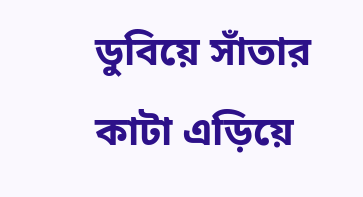ডুবিয়ে সাঁতার কাটা এড়িয়ে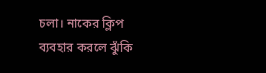চলা। নাকের ক্লিপ ব্যবহার করলে ঝুঁকি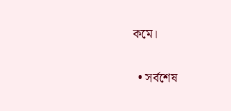কমে।

  • সর্বশেষ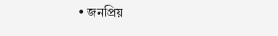• জনপ্রিয়